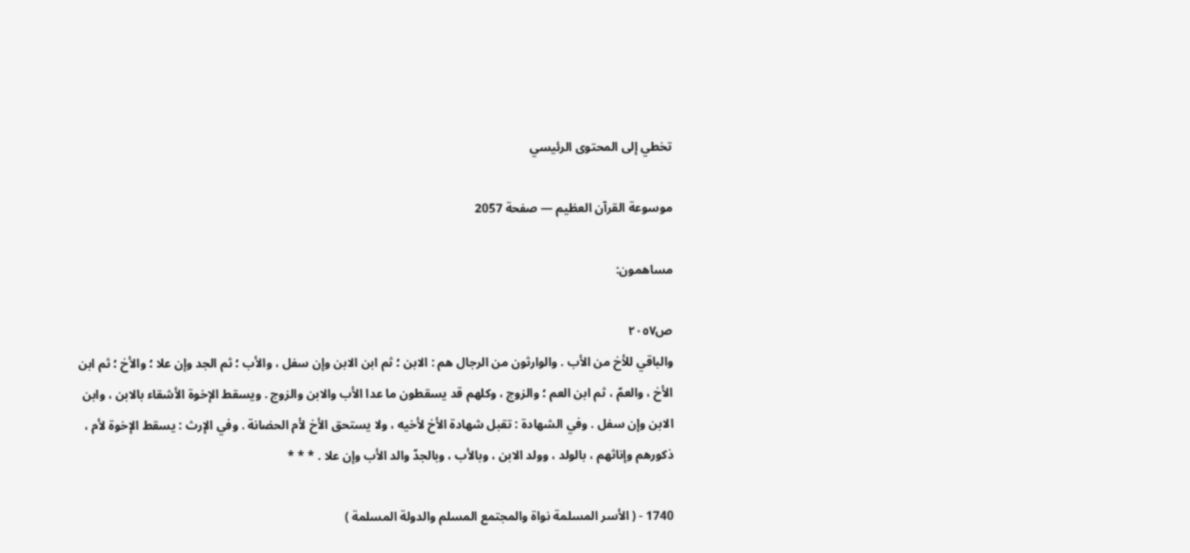تخطي إلى المحتوى الرئيسي

موسوعة القرآن العظيم — صفحة 2057

مساهمون:

ص٢٠٥٧
والباقي للأخ من الأب . والوارثون من الرجال هم : الابن ؛ ثم ابن الابن وإن سفل ، والأب ؛ ثم الجد وإن علا ؛ والأخ ؛ ثم ابن الأخ ، والعمّ ، ثم ابن العم ؛ والزوج ، وكلهم قد يسقطون ما عدا الأب والابن والزوج . ويسقط الإخوة الأشقاء بالابن ، وابن الابن وإن سفل . وفي الشهادة : تقبل شهادة الأخ لأخيه ، ولا يستحق الأخ لأم الحضانة . وفي الإرث : يسقط الإخوة لأم ، ذكورهم وإناثهم ، بالولد ، وولد الابن ، وبالأب ، وبالجدّ والد الأب وإن علا . * * *

1740 - ( الأسر المسلمة نواة والمجتمع المسلم والدولة المسلمة )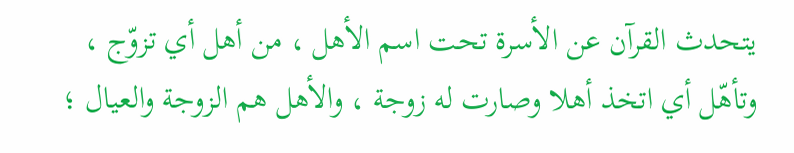يتحدث القرآن عن الأسرة تحت اسم الأهل ، من أهل أي تزوّج ، وتأهّل أي اتخذ أهلا وصارت له زوجة ، والأهل هم الزوجة والعيال ؛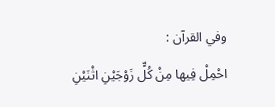وفي القرآن :
احْمِلْ فِيها مِنْ كُلٍّ زَوْجَيْنِ اثْنَيْنِ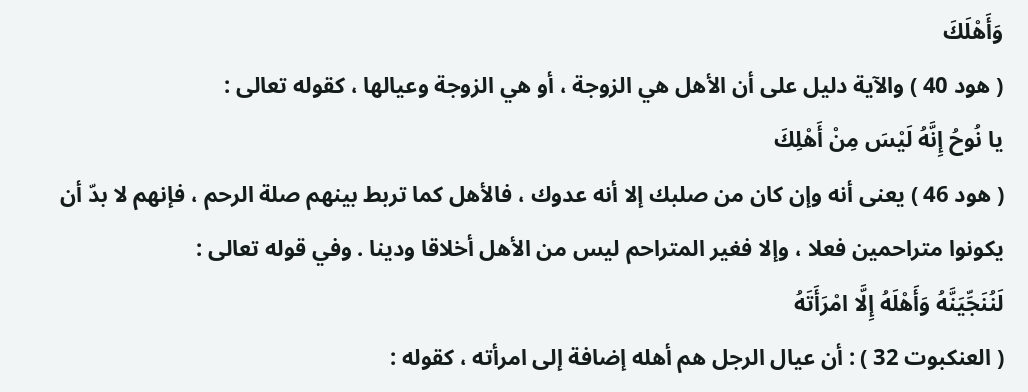وَأَهْلَكَ
( هود 40 ) والآية دليل على أن الأهل هي الزوجة ، أو هي الزوجة وعيالها ، كقوله تعالى :
يا نُوحُ إِنَّهُ لَيْسَ مِنْ أَهْلِكَ
( هود 46 ) يعنى أنه وإن كان من صلبك إلا أنه عدوك ، فالأهل كما تربط بينهم صلة الرحم ، فإنهم لا بدّ أن يكونوا متراحمين فعلا ، وإلا فغير المتراحم ليس من الأهل أخلاقا ودينا . وفي قوله تعالى :
لَنُنَجِّيَنَّهُ وَأَهْلَهُ إِلَّا امْرَأَتَهُ
( العنكبوت 32 ) : أن عيال الرجل هم أهله إضافة إلى امرأته ، كقوله :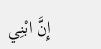إِنَّ ابْنِي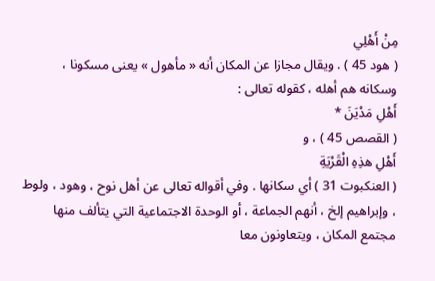مِنْ أَهْلِي
( هود 45 ) . ويقال مجازا عن المكان أنه « مأهول » يعنى مسكونا ، وسكانه هم أهله ، كقوله تعالى :
أَهْلِ مَدْيَنَ *
( القصص 45 ) ، و
أَهْلِ هذِهِ الْقَرْيَةِ
( العنكبوت 31 ) أي سكانها . وفي أقواله تعالى عن أهل نوح ، وهود ، ولوط ، وإبراهيم إلخ ، أنهم الجماعة ، أو الوحدة الاجتماعية التي يتألف منها مجتمع المكان ، ويتعاونون معا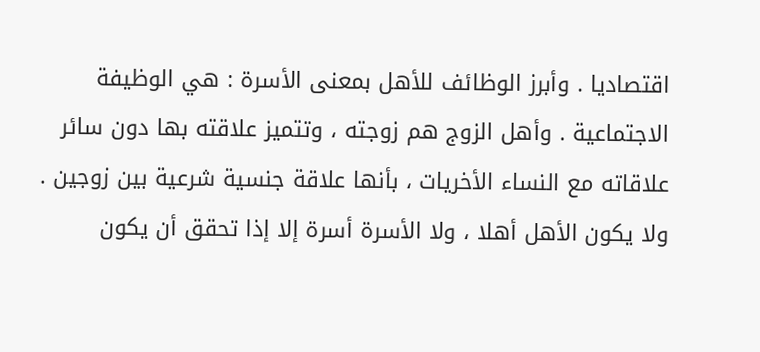اقتصاديا . وأبرز الوظائف للأهل بمعنى الأسرة : هي الوظيفة الاجتماعية . وأهل الزوج هم زوجته ، وتتميز علاقته بها دون سائر علاقاته مع النساء الأخريات ، بأنها علاقة جنسية شرعية بين زوجين . ولا يكون الأهل أهلا ، ولا الأسرة أسرة إلا إذا تحقق أن يكون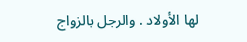لها الأولاد . والرجل بالزواج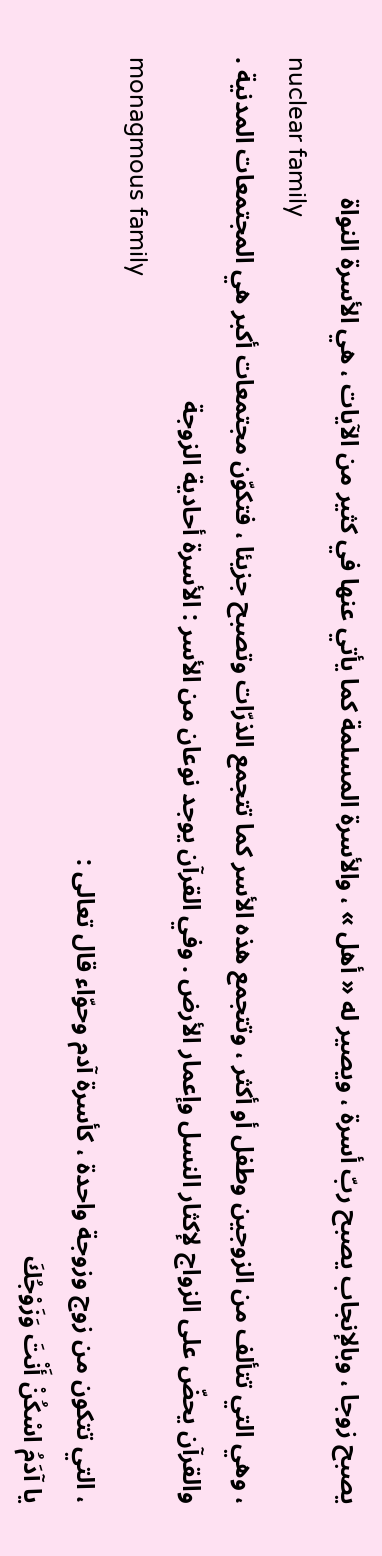يصبح زوجا ، وبالإنجاب يصبح ربّ أسرة ، ويصير له « أهل » ، والأسرة المسلمة كما يأتي عنها في كثير من الآيات ، هي الأسرة النواة
nuclear family
، وهي التي تتألف من الزوجين وطفل أو أكثر ، وتتجمع هذه الأسر كما تتجمع الذرّات وتصبح جزيئا ، فتكوّن مجتمعات أكبر هي المجتمعات المدنية . والقرآن يحضّ على الزواج لإكثار النسل وإعمار الأرض . وفي القرآن يوجد نوعان من الأسر : الأسرة أحادية الزوجة
monagmous family
، التي تتكون من زوج وزوجة واحدة ، كأسرة آدم وحوّاء قال تعالى :
يا آدَمُ اسْكُنْ أَنْتَ وَزَوْجُكَ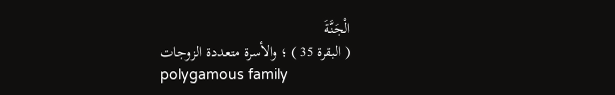الْجَنَّةَ
( البقرة 35 ) ؛ والأسرة متعددة الزوجات
polygamous family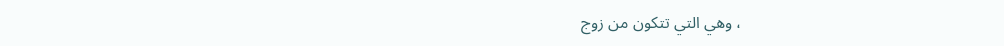، وهي التي تتكون من زوج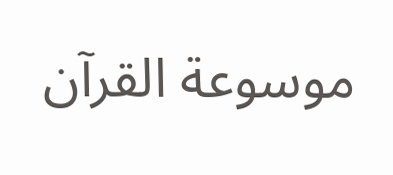موسوعة القرآن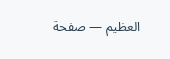العظيم — صفحة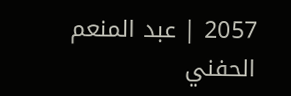2057 | عبد المنعم الحفني